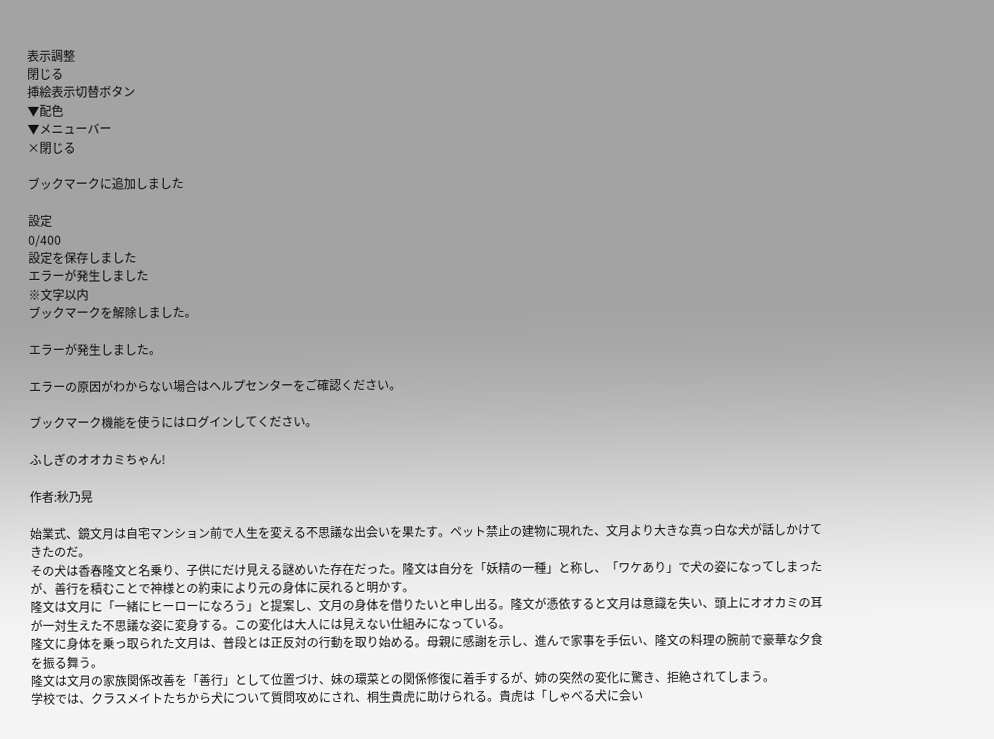表示調整
閉じる
挿絵表示切替ボタン
▼配色
▼メニューバー
×閉じる

ブックマークに追加しました

設定
0/400
設定を保存しました
エラーが発生しました
※文字以内
ブックマークを解除しました。

エラーが発生しました。

エラーの原因がわからない場合はヘルプセンターをご確認ください。

ブックマーク機能を使うにはログインしてください。

ふしぎのオオカミちゃん!

作者:秋乃晃

始業式、鏡文月は自宅マンション前で人生を変える不思議な出会いを果たす。ペット禁止の建物に現れた、文月より大きな真っ白な犬が話しかけてきたのだ。
その犬は香春隆文と名乗り、子供にだけ見える謎めいた存在だった。隆文は自分を「妖精の一種」と称し、「ワケあり」で犬の姿になってしまったが、善行を積むことで神様との約束により元の身体に戻れると明かす。
隆文は文月に「一緒にヒーローになろう」と提案し、文月の身体を借りたいと申し出る。隆文が憑依すると文月は意識を失い、頭上にオオカミの耳が一対生えた不思議な姿に変身する。この変化は大人には見えない仕組みになっている。
隆文に身体を乗っ取られた文月は、普段とは正反対の行動を取り始める。母親に感謝を示し、進んで家事を手伝い、隆文の料理の腕前で豪華な夕食を振る舞う。
隆文は文月の家族関係改善を「善行」として位置づけ、妹の環菜との関係修復に着手するが、姉の突然の変化に驚き、拒絶されてしまう。
学校では、クラスメイトたちから犬について質問攻めにされ、桐生貴虎に助けられる。貴虎は「しゃべる犬に会い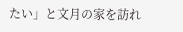たい」と文月の家を訪れ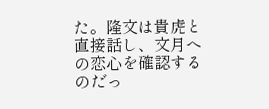た。隆文は貴虎と直接話し、文月への恋心を確認するのだっ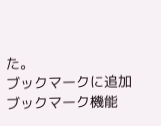た。
ブックマークに追加
ブックマーク機能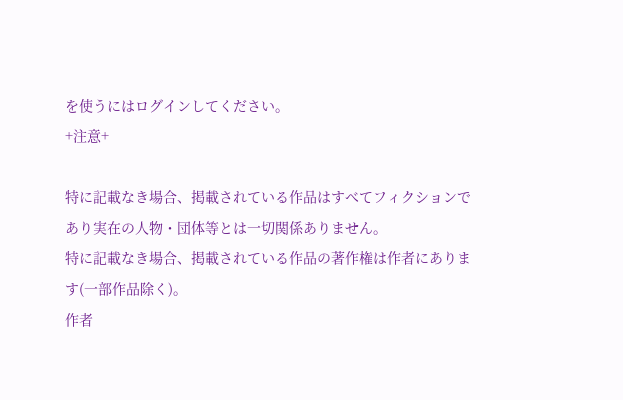を使うにはログインしてください。
+注意+

特に記載なき場合、掲載されている作品はすべてフィクションであり実在の人物・団体等とは一切関係ありません。
特に記載なき場合、掲載されている作品の著作権は作者にあります(一部作品除く)。
作者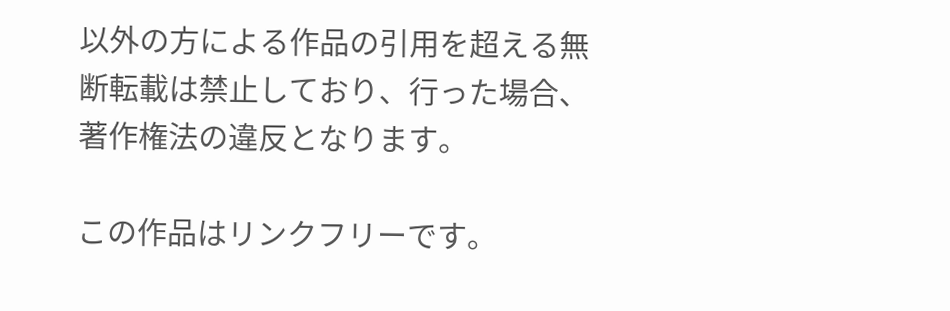以外の方による作品の引用を超える無断転載は禁止しており、行った場合、著作権法の違反となります。

この作品はリンクフリーです。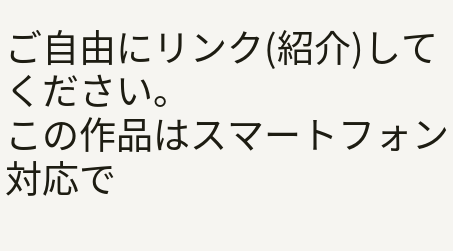ご自由にリンク(紹介)してください。
この作品はスマートフォン対応で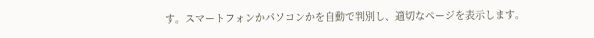す。スマートフォンかパソコンかを自動で判別し、適切なページを表示します。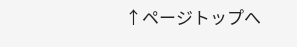↑ページトップへ